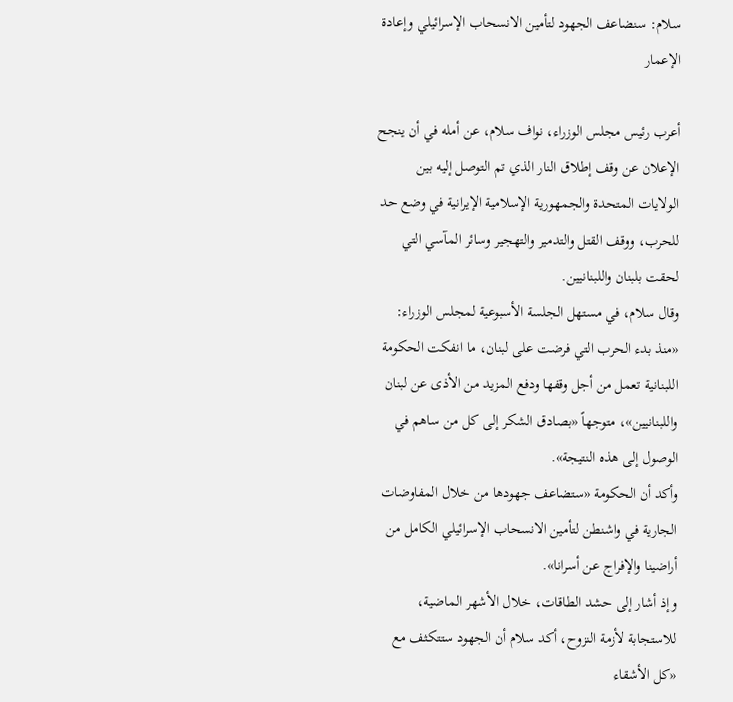سلام: سنضاعف الجهود لتأمين الانسحاب الإسرائيلي وإعادة الإعمار

أعرب رئيس مجلس الوزراء، نواف سلام، عن أمله في أن ينجح الإعلان عن وقف إطلاق النار الذي تم التوصل إليه بين الولايات المتحدة والجمهورية الإسلامية الإيرانية في وضع حد للحرب، ووقف القتل والتدمير والتهجير وسائر المآسي التي لحقت بلبنان واللبنانيين.
وقال سلام، في مستهل الجلسة الأسبوعية لمجلس الوزراء: «منذ بدء الحرب التي فرضت على لبنان، ما انفكت الحكومة اللبنانية تعمل من أجل وقفها ودفع المزيد من الأذى عن لبنان واللبنانيين»، متوجهاً «بصادق الشكر إلى كل من ساهم في الوصول إلى هذه النتيجة».
وأكد أن الحكومة «ستضاعف جهودها من خلال المفاوضات الجارية في واشنطن لتأمين الانسحاب الإسرائيلي الكامل من أراضينا والإفراج عن أسرانا».
وإذ أشار إلى حشد الطاقات، خلال الأشهر الماضية، للاستجابة لأزمة النزوح، أكد سلام أن الجهود ستتكثف مع «كل الأشقاء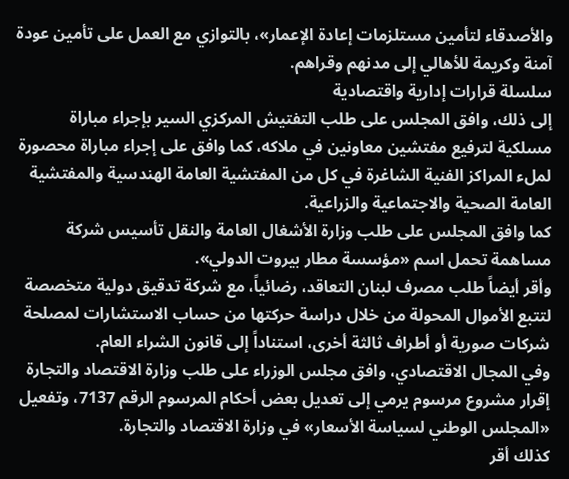والأصدقاء لتأمين مستلزمات إعادة الإعمار»، بالتوازي مع العمل على تأمين عودة آمنة وكريمة للأهالي إلى مدنهم وقراهم.
سلسلة قرارات إدارية واقتصادية
إلى ذلك، وافق المجلس على طلب التفتيش المركزي السير بإجراء مباراة مسلكية لترفيع مفتشين معاونين في ملاكه، كما وافق على إجراء مباراة محصورة لملء المراكز الفنية الشاغرة في كل من المفتشية العامة الهندسية والمفتشية العامة الصحية والاجتماعية والزراعية.
كما وافق المجلس على طلب وزارة الأشغال العامة والنقل تأسيس شركة مساهمة تحمل اسم «مؤسسة مطار بيروت الدولي».
وأقر أيضاً طلب مصرف لبنان التعاقد، رضائياً، مع شركة تدقيق دولية متخصصة لتتبع الأموال المحولة من خلال دراسة حركتها من حساب الاستشارات لمصلحة شركات صورية أو أطراف ثالثة أخرى، استناداً إلى قانون الشراء العام.
وفي المجال الاقتصادي، وافق مجلس الوزراء على طلب وزارة الاقتصاد والتجارة إقرار مشروع مرسوم يرمي إلى تعديل بعض أحكام المرسوم الرقم 7137، وتفعيل «المجلس الوطني لسياسة الأسعار» في وزارة الاقتصاد والتجارة.
كذلك أقر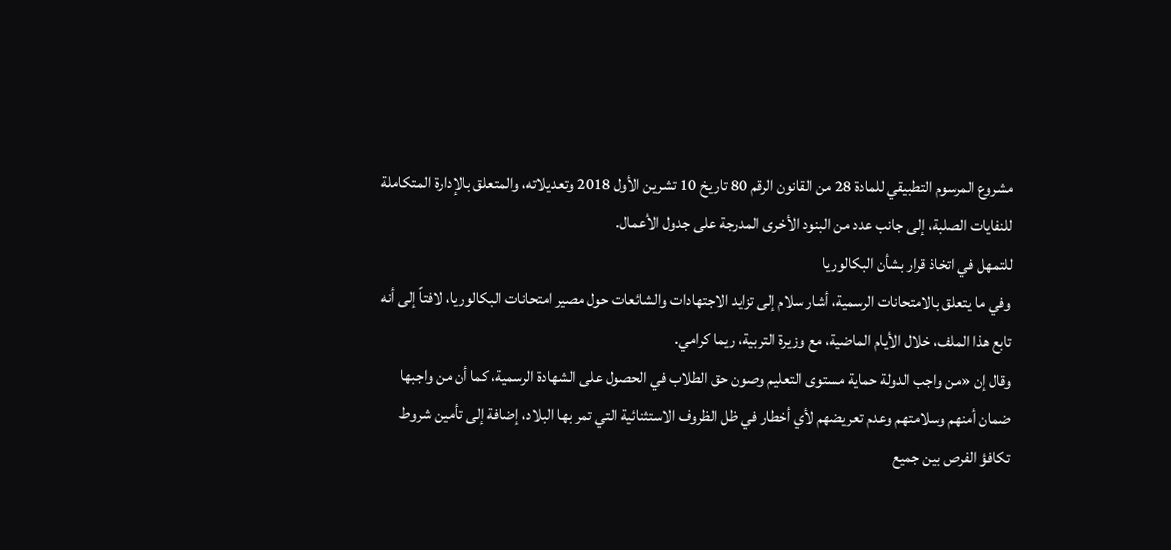مشروع المرسوم التطبيقي للمادة 28 من القانون الرقم 80 تاريخ 10 تشرين الأول 2018 وتعديلاته، والمتعلق بالإدارة المتكاملة للنفايات الصلبة، إلى جانب عدد من البنود الأخرى المدرجة على جدول الأعمال.
للتمهل في اتخاذ قرار بشأن البكالوريا
وفي ما يتعلق بالامتحانات الرسمية، أشار سلام إلى تزايد الاجتهادات والشائعات حول مصير امتحانات البكالوريا، لافتاً إلى أنه تابع هذا الملف، خلال الأيام الماضية، مع وزيرة التربية، ريما كرامي.
وقال إن «من واجب الدولة حماية مستوى التعليم وصون حق الطلاب في الحصول على الشهادة الرسمية، كما أن من واجبها ضمان أمنهم وسلامتهم وعدم تعريضهم لأي أخطار في ظل الظروف الاستثنائية التي تمر بها البلاد، إضافة إلى تأمين شروط تكافؤ الفرص بين جميع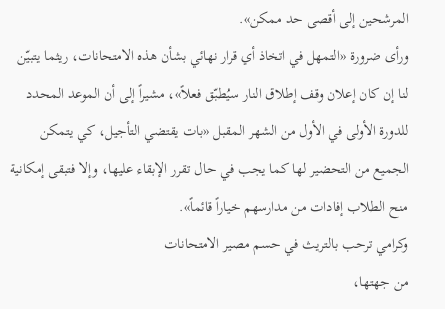المرشحين إلى أقصى حد ممكن».
ورأى ضرورة «التمهل في اتخاذ أي قرار نهائي بشأن هذه الامتحانات، ريثما يتبيّن لنا إن كان إعلان وقف إطلاق النار سيُطبّق فعلاً»، مشيراً إلى أن الموعد المحدد للدورة الأولى في الأول من الشهر المقبل «بات يقتضي التأجيل، كي يتمكن الجميع من التحضير لها كما يجب في حال تقرر الإبقاء عليها، وإلا فتبقى إمكانية منح الطلاب إفادات من مدارسهم خياراً قائماً».
وكرامي ترحب بالتريث في حسم مصير الامتحانات
من جهتها،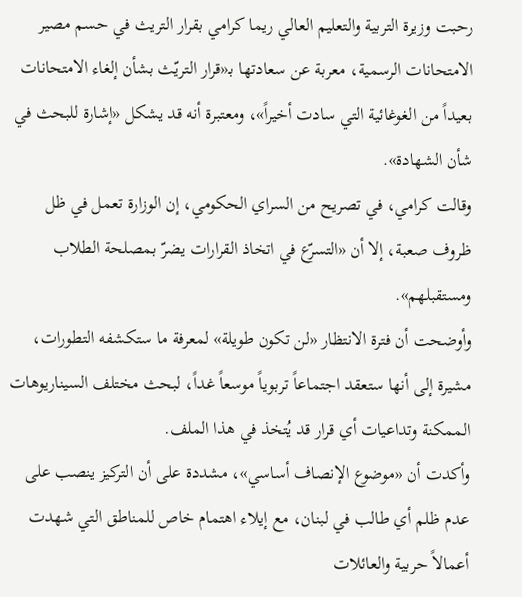رحبت وزيرة التربية والتعليم العالي ريما كرامي بقرار التريث في حسم مصير الامتحانات الرسمية، معربة عن سعادتها بـ«قرار التريّث بشأن إلغاء الامتحانات بعيداً من الغوغائية التي سادت أخيراً»، ومعتبرة أنه قد يشكل «إشارة للبحث في شأن الشهادة».
وقالت كرامي، في تصريح من السراي الحكومي، إن الوزارة تعمل في ظل ظروف صعبة، إلا أن «التسرّع في اتخاذ القرارات يضرّ بمصلحة الطلاب ومستقبلهم».
وأوضحت أن فترة الانتظار «لن تكون طويلة» لمعرفة ما ستكشفه التطورات، مشيرة إلى أنها ستعقد اجتماعاً تربوياً موسعاً غداً، لبحث مختلف السيناريوهات الممكنة وتداعيات أي قرار قد يُتخذ في هذا الملف.
وأكدت أن «موضوع الإنصاف أساسي»، مشددة على أن التركيز ينصب على عدم ظلم أي طالب في لبنان، مع إيلاء اهتمام خاص للمناطق التي شهدت أعمالاً حربية والعائلات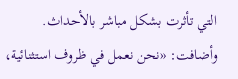التي تأثرت بشكل مباشر بالأحداث.
وأضافت: «نحن نعمل في ظروف استثنائية،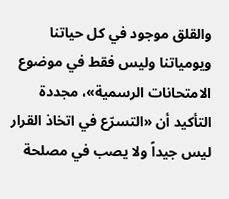والقلق موجود في كل حياتنا ويومياتنا وليس فقط في موضوع الامتحانات الرسمية»، مجددة التأكيد أن «التسرّع في اتخاذ القرار ليس جيداً ولا يصب في مصلحة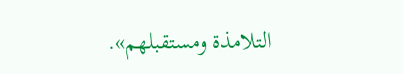التلامذة ومستقبلهم».